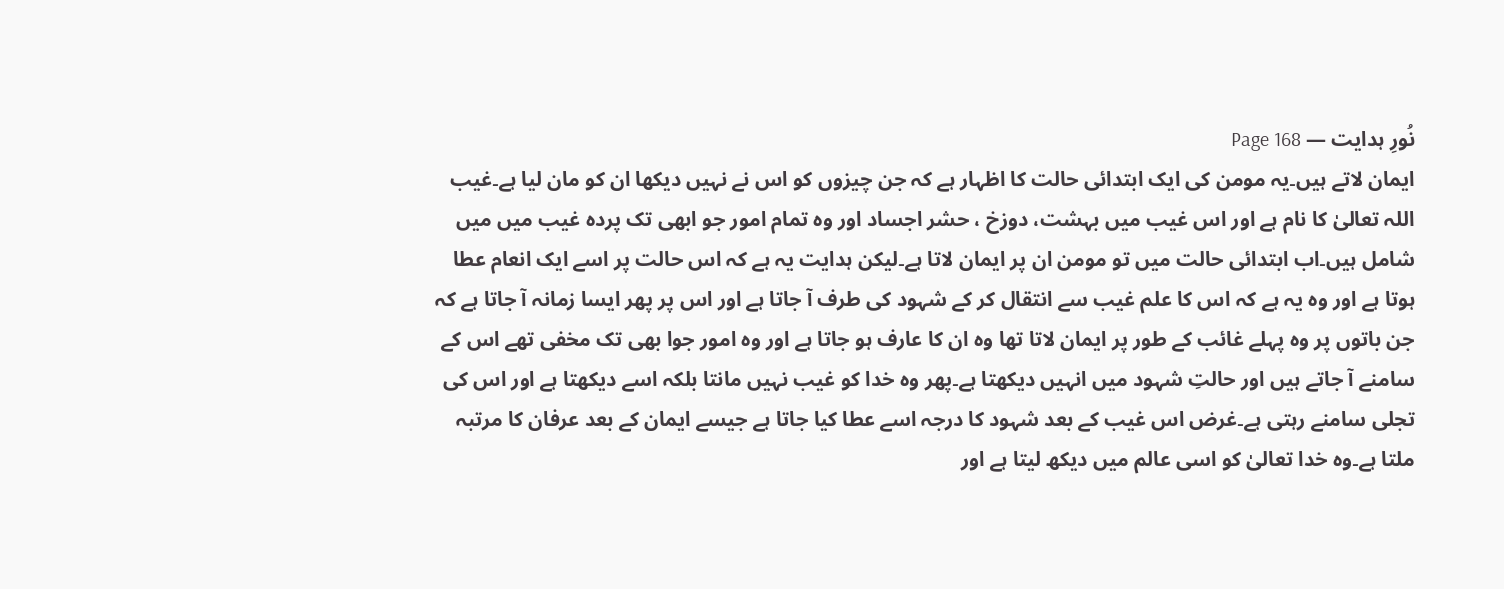نُورِ ہدایت — Page 168
ایمان لاتے ہیں۔یہ مومن کی ایک ابتدائی حالت کا اظہار ہے کہ جن چیزوں کو اس نے نہیں دیکھا ان کو مان لیا ہے۔غیب اللہ تعالیٰ کا نام ہے اور اس غیب میں بہشت، دوزخ ، حشر اجساد اور وہ تمام امور جو ابھی تک پردہ غیب میں میں شامل ہیں۔اب ابتدائی حالت میں تو مومن ان پر ایمان لاتا ہے۔لیکن ہدایت یہ ہے کہ اس حالت پر اسے ایک انعام عطا ہوتا ہے اور وہ یہ ہے کہ اس کا علم غیب سے انتقال کر کے شہود کی طرف آ جاتا ہے اور اس پر پھر ایسا زمانہ آ جاتا ہے کہ جن باتوں پر وہ پہلے غائب کے طور پر ایمان لاتا تھا وہ ان کا عارف ہو جاتا ہے اور وہ امور جوا بھی تک مخفی تھے اس کے سامنے آ جاتے ہیں اور حالتِ شہود میں انہیں دیکھتا ہے۔پھر وہ خدا کو غیب نہیں مانتا بلکہ اسے دیکھتا ہے اور اس کی تجلی سامنے رہتی ہے۔غرض اس غیب کے بعد شہود کا درجہ اسے عطا کیا جاتا ہے جیسے ایمان کے بعد عرفان کا مرتبہ ملتا ہے۔وہ خدا تعالیٰ کو اسی عالم میں دیکھ لیتا ہے اور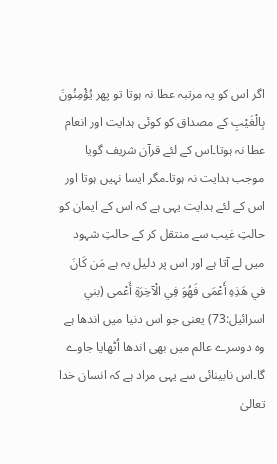اگر اس کو یہ مرتبہ عطا نہ ہوتا تو پھر يُؤْمِنُونَ بِالْغَيْبِ کے مصداق کو کوئی ہدایت اور انعام عطا نہ ہوتا۔اس کے لئے قرآن شریف گویا موجب ہدایت نہ ہوتا۔مگر ایسا نہیں ہوتا اور اس کے لئے ہدایت یہی ہے کہ اس کے ایمان کو حالتِ غیب سے منتقل کر کے حالتِ شہود میں لے آتا ہے اور اس پر دلیل یہ ہے مَن كَانَ في هَذِهِ أَعْمَى فَهُوَ فِي الْآخِرَةِ أَعْمى (بني اسرائیل:73) یعنی جو اس دنیا میں اندھا ہے وہ دوسرے عالم میں بھی اندھا اُٹھایا جاوے گا۔اس نابینائی سے یہی مراد ہے کہ انسان خدا تعالیٰ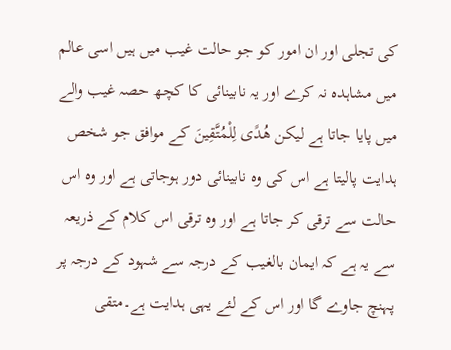کی تجلی اور ان امور کو جو حالت غیب میں ہیں اسی عالم میں مشاہدہ نہ کرے اور یہ نابینائی کا کچھ حصہ غیب والے میں پایا جاتا ہے لیکن هُدًى لِلْمُتَّقِينَ کے موافق جو شخص ہدایت پالیتا ہے اس کی وہ نابینائی دور ہوجاتی ہے اور وہ اس حالت سے ترقی کر جاتا ہے اور وہ ترقی اس کلام کے ذریعہ سے یہ ہے کہ ایمان بالغیب کے درجہ سے شہود کے درجہ پر پہنچ جاوے گا اور اس کے لئے یہی ہدایت ہے۔متقی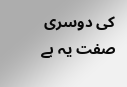کی دوسری صفت یہ ہے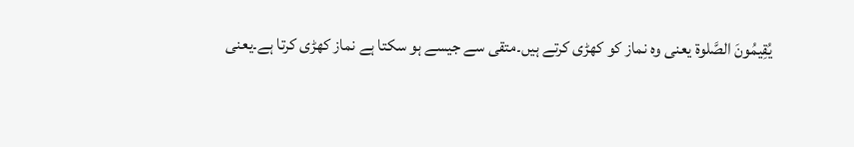يُقِيمُونَ الصَّلوۃ یعنی وہ نماز کو کھڑی کرتے ہیں۔متقی سے جیسے ہو سکتا ہے نماز کھڑی کرتا ہے۔یعنی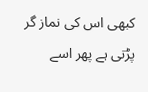کبھی اس کی نماز گر پڑتی ہے پھر اسے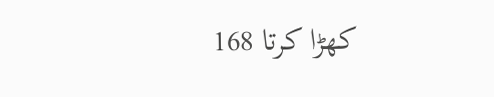کھڑا کرتا 168